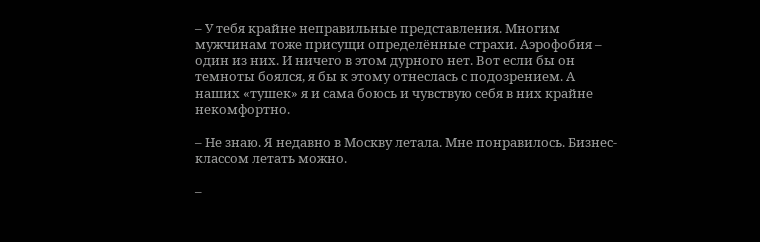– У тебя крайне неправильные представления. Многим мужчинам тоже присущи определённые страхи. Аэрофобия – один из них. И ничего в этом дурного нет. Вот если бы он темноты боялся, я бы к этому отнеслась с подозрением. А наших «тушек» я и сама боюсь и чувствую себя в них крайне некомфортно.

– Не знаю. Я недавно в Москву летала. Мне понравилось. Бизнес-классом летать можно.

–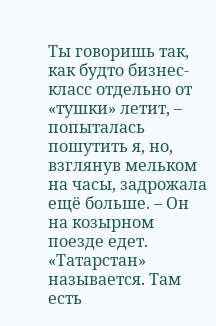Ты говоришь так, как будто бизнес-класс отдельно от «тушки» летит, – попыталась пошутить я, но, взглянув мельком на часы, задрожала ещё больше. – Он на козырном поезде едет. «Татарстан» называется. Там есть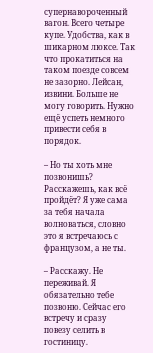супернавороченный вагон. Всего четыре купе. Удобства, как в шикарном люксе. Так что прокатиться на таком поезде совсем не зазорно. Лейсан, извини. Больше не могу говорить. Нужно ещё успеть немного привести себя в порядок.

– Но ты хоть мне позвонишь? Расскажешь, как всё пройдёт? Я уже сама за тебя начала волноваться, словно это я встречаюсь с французом, а не ты.

– Расскажу. Не переживай. Я обязательно тебе позвоню. Сейчас его встречу и сразу повезу селить в гостиницу.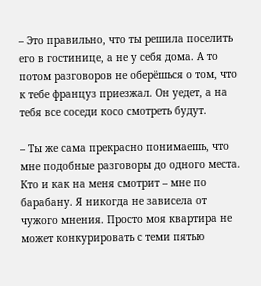– Это правильно, что ты решила поселить его в гостинице, а не у себя дома. А то потом разговоров не оберёшься о том, что к тебе француз приезжал. Он уедет, а на тебя все соседи косо смотреть будут.

– Ты же сама прекрасно понимаешь, что мне подобные разговоры до одного места. Кто и как на меня смотрит – мне по барабану. Я никогда не зависела от чужого мнения. Просто моя квартира не может конкурировать с теми пятью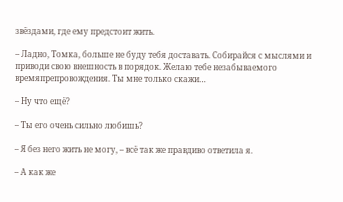звёздами, где ему предстоит жить.

– Ладно, Томка, больше не буду тебя доставать. Собирайся с мыслями и приводи свою внешность в порядок. Желаю тебе незабываемого времяпрепровождения. Ты мне только скажи…

– Ну что ещё?

– Ты его очень сильно любишь?

– Я без него жить не могу, – всё так же правдиво ответила я.

– А как же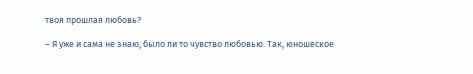твоя прошлая любовь?

– Я уже и сама не знаю, было ли то чувство любовью. Так, юношеское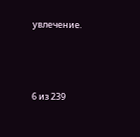увлечение.



6 из 239